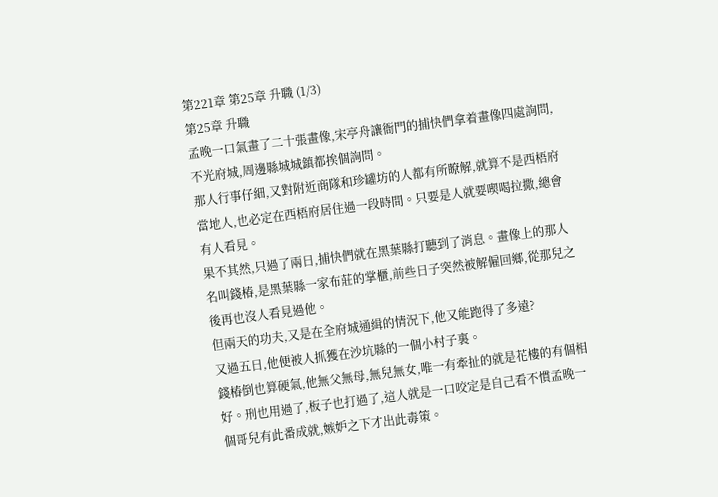第221章 第25章 升職 (1/3)
第25章 升職
孟晚一口氣畫了二十張畫像,宋亭舟讓衙門的捕快們拿着畫像四處詢問,不光府城,周邊縣城城鎮都挨個詢問。
那人行事仔細,又對附近商隊和珍罐坊的人都有所瞭解,就算不是西梧府當地人,也必定在西梧府居住過一段時間。只要是人就要喫喝拉撒,總會有人看見。
果不其然,只過了兩日,捕快們就在黑葉縣打聽到了消息。畫像上的那人名叫錢椿,是黑葉縣一家布莊的掌櫃,前些日子突然被解僱回鄉,從那兒之後再也沒人看見過他。
但兩天的功夫,又是在全府城通緝的情況下,他又能跑得了多遠?
又過五日,他便被人抓獲在沙坑縣的一個小村子裏。
錢椿倒也算硬氣,他無父無母,無兒無女,唯一有牽扯的就是花樓的有個相好。刑也用過了,板子也打過了,這人就是一口咬定是自己看不慣孟晚一個哥兒有此番成就,嫉妒之下才出此毒策。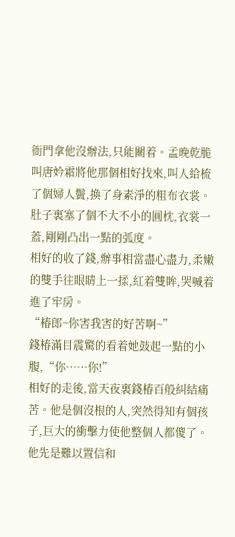衙門拿他沒辦法,只能關着。孟晚乾脆叫唐妗霜將他那個相好找來,叫人給梳了個婦人鬢,換了身素淨的粗布衣裳。肚子裏塞了個不大不小的圓枕,衣裳一蓋,剛剛凸出一點的弧度。
相好的收了錢,辦事相當盡心盡力,柔嫩的雙手往眼睛上一揉,紅着雙眸,哭喊着進了牢房。
“椿郎~你害我害的好苦啊~”
錢椿滿目震驚的看着她鼓起一點的小腹,“你……你!”
相好的走後,當天夜裏錢椿百般糾結痛苦。他是個沒根的人,突然得知有個孩子,巨大的衝擊力使他整個人都傻了。他先是難以置信和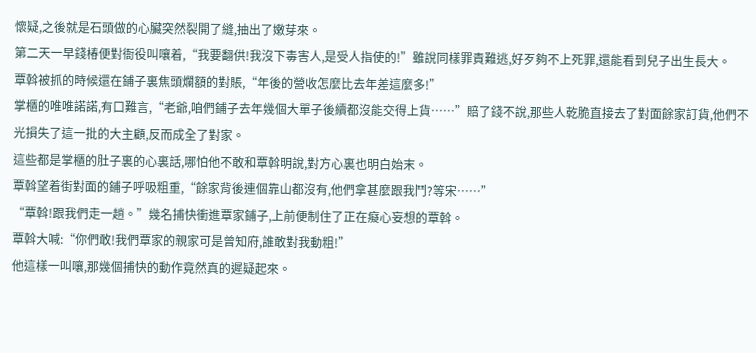懷疑,之後就是石頭做的心臟突然裂開了縫,抽出了嫩芽來。
第二天一早錢椿便對衙役叫嚷着,“我要翻供!我沒下毒害人,是受人指使的!”雖說同樣罪責難逃,好歹夠不上死罪,還能看到兒子出生長大。
覃斡被抓的時候還在鋪子裏焦頭爛額的對賬,“年後的營收怎麼比去年差這麼多!”
掌櫃的唯唯諾諾,有口難言,“老爺,咱們鋪子去年幾個大單子後續都沒能交得上貨……”賠了錢不說,那些人乾脆直接去了對面餘家訂貨,他們不光損失了這一批的大主顧,反而成全了對家。
這些都是掌櫃的肚子裏的心裏話,哪怕他不敢和覃斡明說,對方心裏也明白始末。
覃斡望着街對面的鋪子呼吸粗重,“餘家背後連個靠山都沒有,他們拿甚麼跟我鬥?等宋……”
“覃斡!跟我們走一趟。”幾名捕快衝進覃家鋪子,上前便制住了正在癡心妄想的覃斡。
覃斡大喊:“你們敢!我們覃家的親家可是曾知府,誰敢對我動粗!”
他這樣一叫嚷,那幾個捕快的動作竟然真的遲疑起來。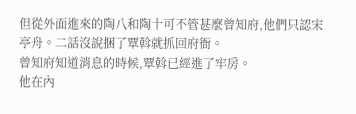但從外面進來的陶八和陶十可不管甚麼曾知府,他們只認宋亭舟。二話沒說捆了覃斡就抓回府衙。
曾知府知道消息的時候,覃斡已經進了牢房。
他在內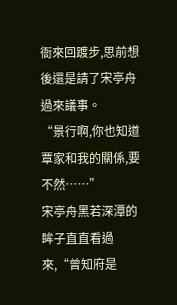衙來回踱步,思前想後還是請了宋亭舟過來議事。
“景行啊,你也知道覃家和我的關係,要不然……”
宋亭舟黑若深潭的眸子直直看過來,“曾知府是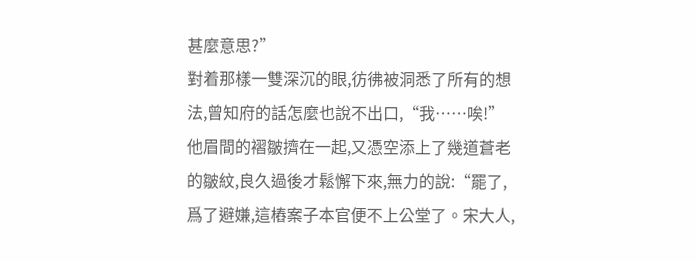甚麼意思?”
對着那樣一雙深沉的眼,彷彿被洞悉了所有的想法,曾知府的話怎麼也說不出口,“我……唉!”
他眉間的褶皺擠在一起,又憑空添上了幾道蒼老的皺紋,良久過後才鬆懈下來,無力的說:“罷了,爲了避嫌,這樁案子本官便不上公堂了。宋大人,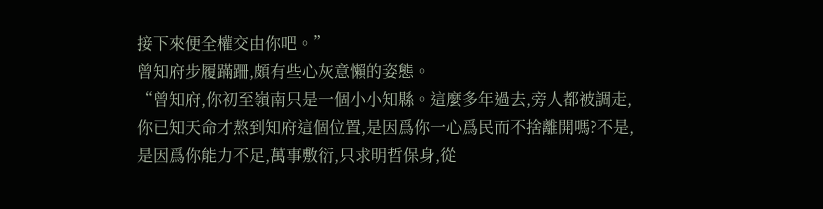接下來便全權交由你吧。”
曾知府步履蹣跚,頗有些心灰意懶的姿態。
“曾知府,你初至嶺南只是一個小小知縣。這麼多年過去,旁人都被調走,你已知天命才熬到知府這個位置,是因爲你一心爲民而不捨離開嗎?不是,是因爲你能力不足,萬事敷衍,只求明哲保身,從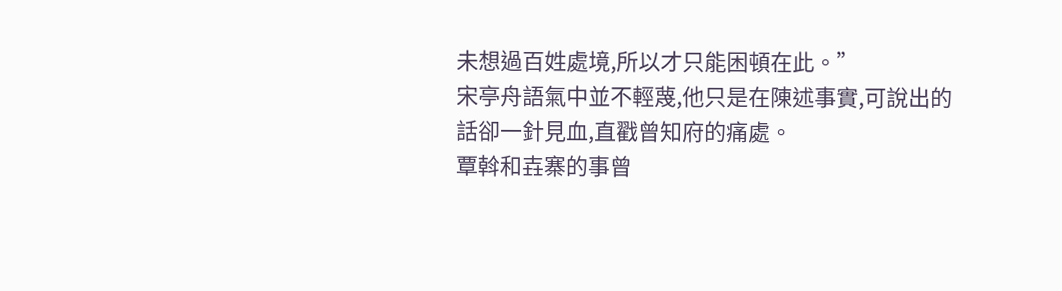未想過百姓處境,所以才只能困頓在此。”
宋亭舟語氣中並不輕蔑,他只是在陳述事實,可說出的話卻一針見血,直戳曾知府的痛處。
覃斡和壵寨的事曾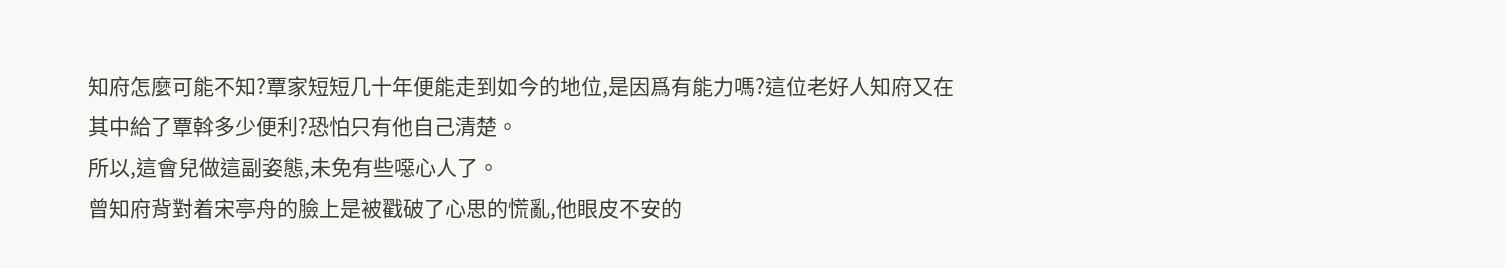知府怎麼可能不知?覃家短短几十年便能走到如今的地位,是因爲有能力嗎?這位老好人知府又在其中給了覃斡多少便利?恐怕只有他自己清楚。
所以,這會兒做這副姿態,未免有些噁心人了。
曾知府背對着宋亭舟的臉上是被戳破了心思的慌亂,他眼皮不安的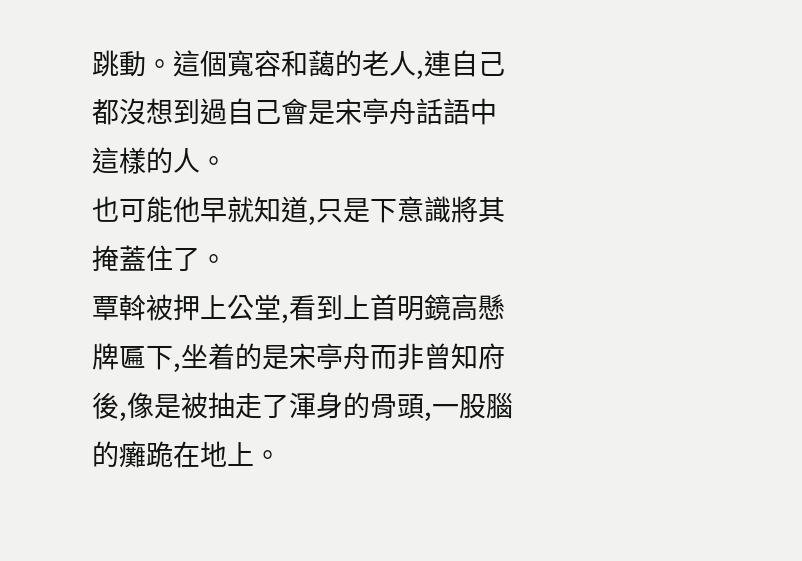跳動。這個寬容和藹的老人,連自己都沒想到過自己會是宋亭舟話語中這樣的人。
也可能他早就知道,只是下意識將其掩蓋住了。
覃斡被押上公堂,看到上首明鏡高懸牌匾下,坐着的是宋亭舟而非曾知府後,像是被抽走了渾身的骨頭,一股腦的癱跪在地上。